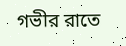গভীর রাতে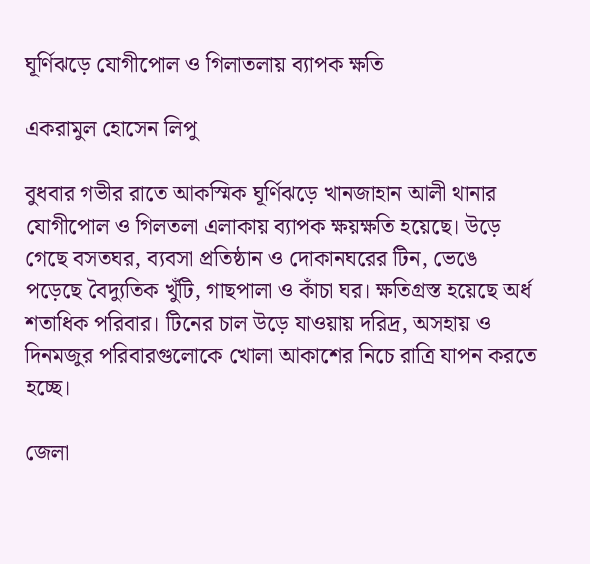ঘূর্ণিঝড়ে যোগীপোল ও গিলাতলায় ব্যাপক ক্ষতি

একরামুল হোসেন লিপু

বুধবার গভীর রাতে আকস্মিক ঘূর্ণিঝড়ে খানজাহান আলী থানার যোগীপোল ও গিলতলা এলাকায় ব্যাপক ক্ষয়ক্ষতি হয়েছে। উড়ে গেছে বসতঘর, ব্যবসা প্রতিষ্ঠান ও দোকানঘরের টিন, ভেঙে পড়েছে বৈদ্যুতিক খুঁটি, গাছপালা ও কাঁচা ঘর। ক্ষতিগ্রস্ত হয়েছে অর্ধ শতাধিক পরিবার। টিনের চাল উড়ে যাওয়ায় দরিদ্র, অসহায় ও দিনমজুর পরিবারগুলোকে খোলা আকাশের নিচে রাত্রি যাপন করতে হচ্ছে।

জেলা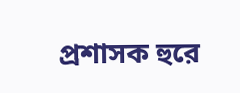প্রশাসক হুরে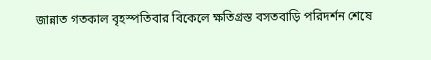জান্নাত গতকাল বৃহস্পতিবার বিকেলে ক্ষতিগ্রস্ত বসতবাড়ি পরিদর্শন শেষে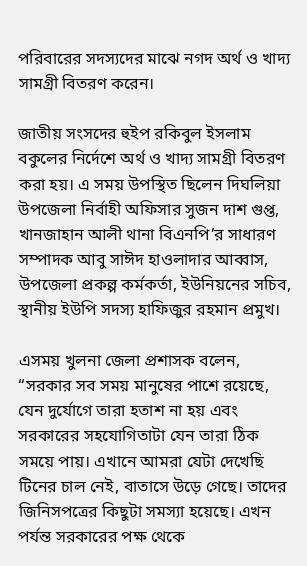পরিবারের সদস্যদের মাঝে নগদ অর্থ ও খাদ্য সামগ্রী বিতরণ করেন।

জাতীয় সংসদের হুইপ রকিবুল ইসলাম বকুলের নির্দেশে অর্থ ও খাদ্য সামগ্রী বিতরণ করা হয়। এ সময় উপস্থিত ছিলেন দিঘলিয়া উপজেলা নির্বাহী অফিসার সুজন দাশ গুপ্ত, খানজাহান আলী থানা বিএনপি’র সাধারণ সম্পাদক আবু সাঈদ হাওলাদার আব্বাস, উপজেলা প্রকল্প কর্মকর্তা, ইউনিয়নের সচিব, স্থানীয় ইউপি সদস্য হাফিজুর রহমান প্রমুখ।

এসময় খুলনা জেলা প্রশাসক বলেন, “সরকার সব সময় মানুষের পাশে রয়েছে, যেন দুর্যোগে তারা হতাশ না হয় এবং সরকারের সহযোগিতাটা যেন তারা ঠিক সময়ে পায়। এখানে আমরা যেটা দেখেছি টিনের চাল নেই, বাতাসে উড়ে গেছে। তাদের জিনিসপত্রের কিছুটা সমস্যা হয়েছে। এখন পর্যন্ত সরকারের পক্ষ থেকে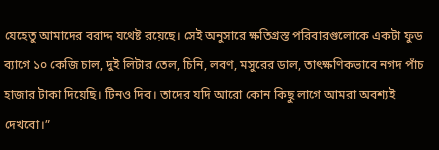যেহেতু আমাদের বরাদ্দ যথেষ্ট রয়েছে। সেই অনুসারে ক্ষতিগ্রস্ত পরিবারগুলোকে একটা ফুড ব্যাগে ১০ কেজি চাল, দুই লিটার তেল, চিনি, লবণ, মসুরের ডাল, তাৎক্ষণিকভাবে নগদ পাঁচ হাজার টাকা দিয়েছি। টিনও দিব। তাদের যদি আরো কোন কিছু লাগে আমরা অবশ্যই দেখবো।”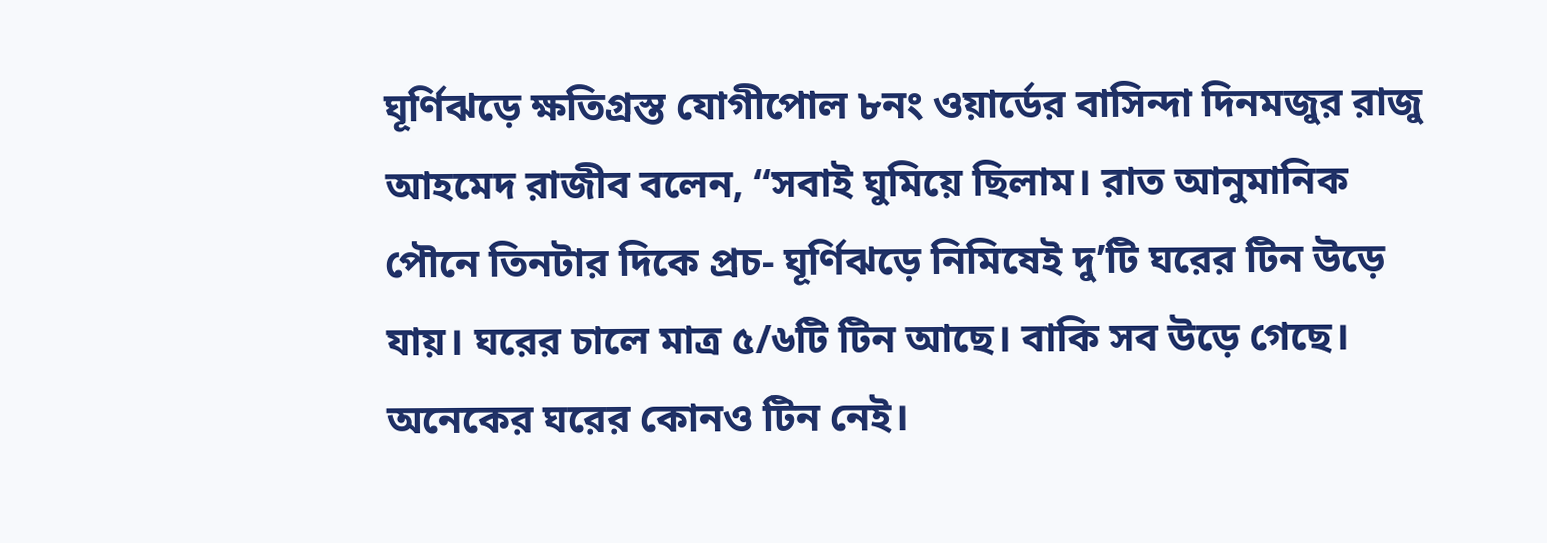ঘূর্ণিঝড়ে ক্ষতিগ্রস্ত যোগীপোল ৮নং ওয়ার্ডের বাসিন্দা দিনমজুর রাজু আহমেদ রাজীব বলেন, “সবাই ঘুমিয়ে ছিলাম। রাত আনুমানিক পৌনে তিনটার দিকে প্রচ- ঘূর্ণিঝড়ে নিমিষেই দু’টি ঘরের টিন উড়ে যায়। ঘরের চালে মাত্র ৫/৬টি টিন আছে। বাকি সব উড়ে গেছে। অনেকের ঘরের কোনও টিন নেই।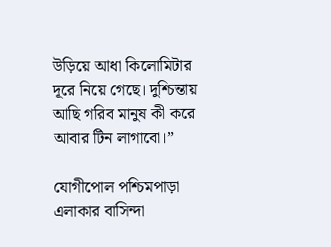উড়িয়ে আধা কিলোমিটার দূরে নিয়ে গেছে। দুশ্চিন্তায় আছি গরিব মানুষ কী করে আবার টিন লাগাবো।”

যোগীপোল পশ্চিমপাড়া এলাকার বাসিন্দা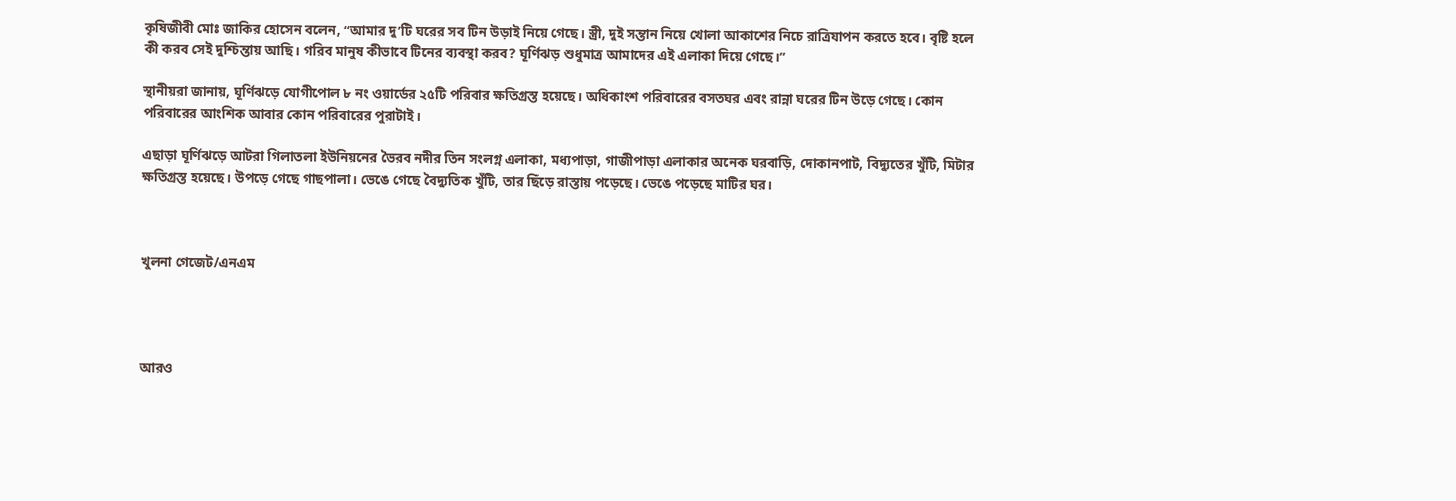কৃষিজীবী মোঃ জাকির হোসেন বলেন, “আমার দু’টি ঘরের সব টিন উড়াই নিয়ে গেছে। স্ত্রী, দুই সন্তান নিয়ে খোলা আকাশের নিচে রাত্রিযাপন করতে হবে। বৃষ্টি হলে কী করব সেই দুশ্চিন্তায় আছি। গরিব মানুষ কীভাবে টিনের ব্যবস্থা করব? ঘূর্ণিঝড় শুধুমাত্র আমাদের এই এলাকা দিয়ে গেছে।”

স্থানীয়রা জানায়, ঘূর্ণিঝড়ে যোগীপোল ৮ নং ওয়ার্ডের ২৫টি পরিবার ক্ষতিগ্রস্ত হয়েছে। অধিকাংশ পরিবারের বসতঘর এবং রান্না ঘরের টিন উড়ে গেছে। কোন পরিবারের আংশিক আবার কোন পরিবারের পুরাটাই।

এছাড়া ঘূর্ণিঝড়ে আটরা গিলাতলা ইউনিয়নের ভৈরব নদীর তিন সংলগ্ন এলাকা, মধ্যপাড়া, গাজীপাড়া এলাকার অনেক ঘরবাড়ি, দোকানপাট, বিদ্যুতের খুঁটি, মিটার ক্ষতিগ্রস্ত হয়েছে। উপড়ে গেছে গাছপালা। ভেঙে গেছে বৈদ্যুতিক খুঁটি, তার ছিঁড়ে রাস্তায় পড়েছে। ভেঙে পড়েছে মাটির ঘর।



খুলনা গেজেট/এনএম




আরও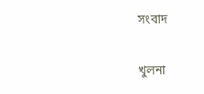সংবাদ

খুলনা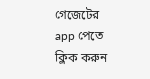গেজেটের app পেতে ক্লিক করুন